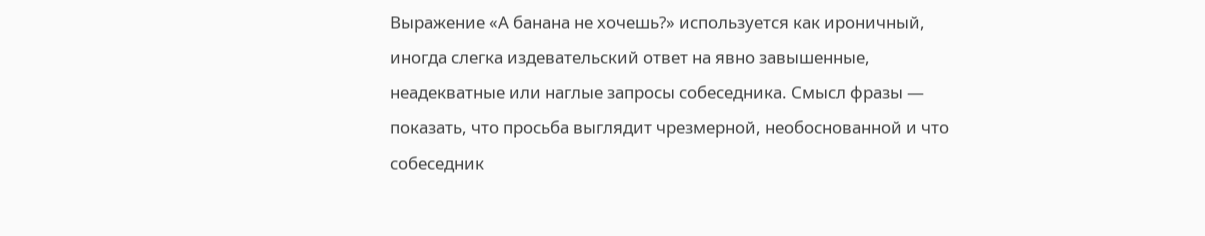Выражение «А банана не хочешь?» используется как ироничный, иногда слегка издевательский ответ на явно завышенные, неадекватные или наглые запросы собеседника. Смысл фразы — показать, что просьба выглядит чрезмерной, необоснованной и что собеседник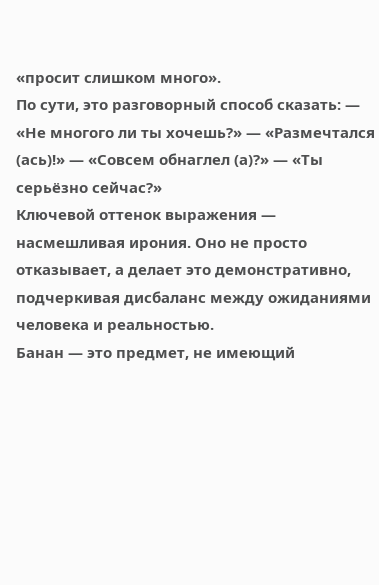«просит слишком много».
По сути, это разговорный способ сказать: — «Не многого ли ты хочешь?» — «Размечтался (ась)!» — «Совсем обнаглел (а)?» — «Ты серьёзно сейчас?»
Ключевой оттенок выражения — насмешливая ирония. Оно не просто отказывает, а делает это демонстративно, подчеркивая дисбаланс между ожиданиями человека и реальностью.
Банан — это предмет, не имеющий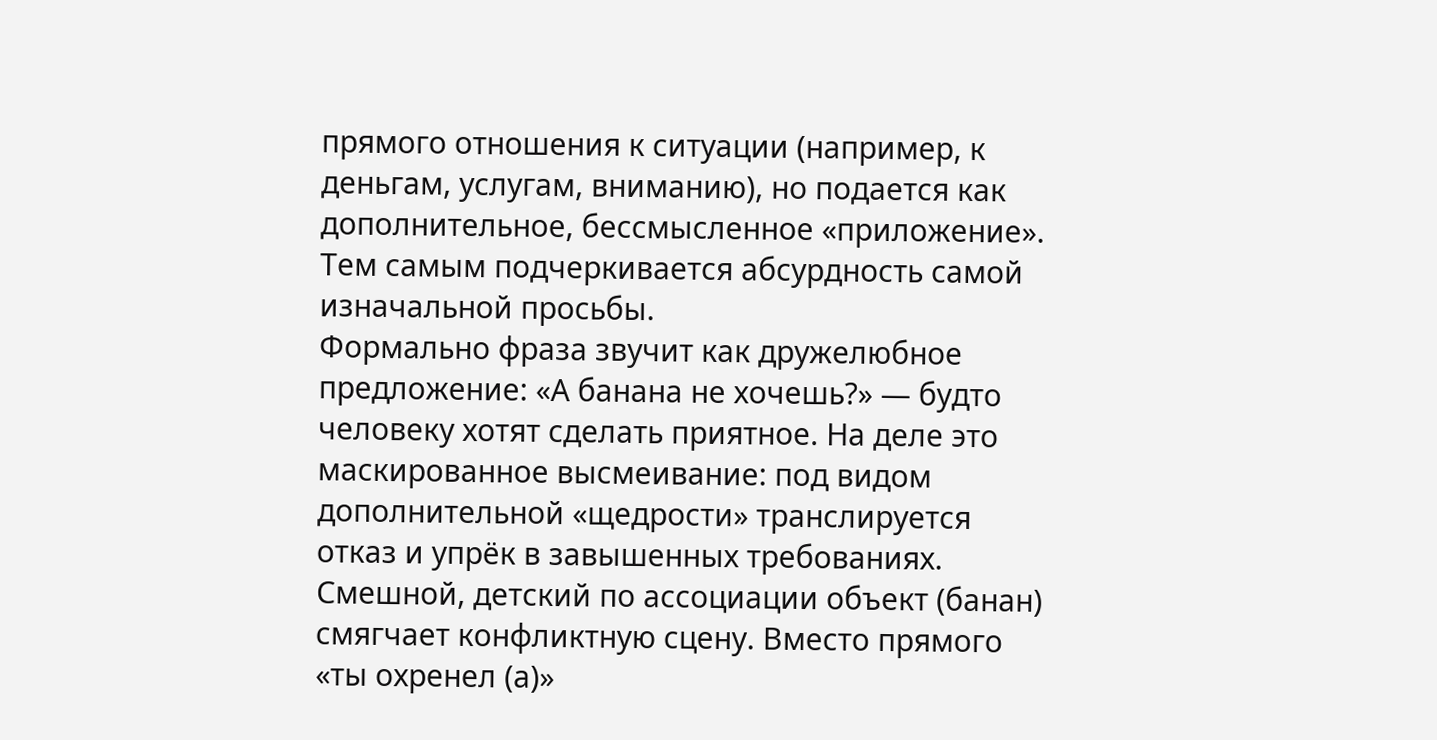прямого отношения к ситуации (например, к деньгам, услугам, вниманию), но подается как дополнительное, бессмысленное «приложение». Тем самым подчеркивается абсурдность самой изначальной просьбы.
Формально фраза звучит как дружелюбное предложение: «А банана не хочешь?» — будто человеку хотят сделать приятное. На деле это маскированное высмеивание: под видом дополнительной «щедрости» транслируется отказ и упрёк в завышенных требованиях.
Смешной, детский по ассоциации объект (банан) смягчает конфликтную сцену. Вместо прямого «ты охренел (а)»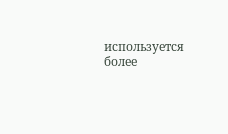используется более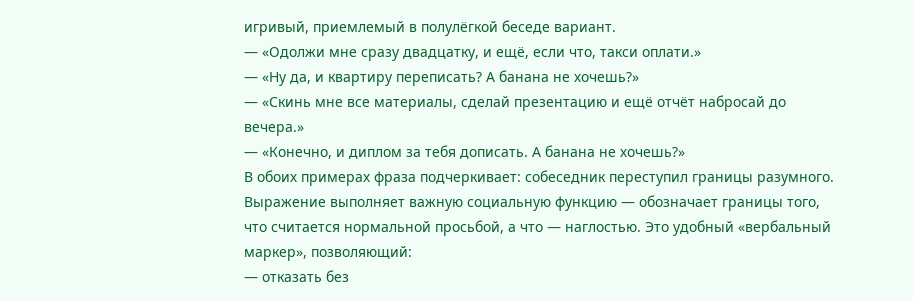игривый, приемлемый в полулёгкой беседе вариант.
— «Одолжи мне сразу двадцатку, и ещё, если что, такси оплати.»
— «Ну да, и квартиру переписать? А банана не хочешь?»
— «Скинь мне все материалы, сделай презентацию и ещё отчёт набросай до вечера.»
— «Конечно, и диплом за тебя дописать. А банана не хочешь?»
В обоих примерах фраза подчеркивает: собеседник переступил границы разумного.
Выражение выполняет важную социальную функцию — обозначает границы того, что считается нормальной просьбой, а что — наглостью. Это удобный «вербальный маркер», позволяющий:
— отказать без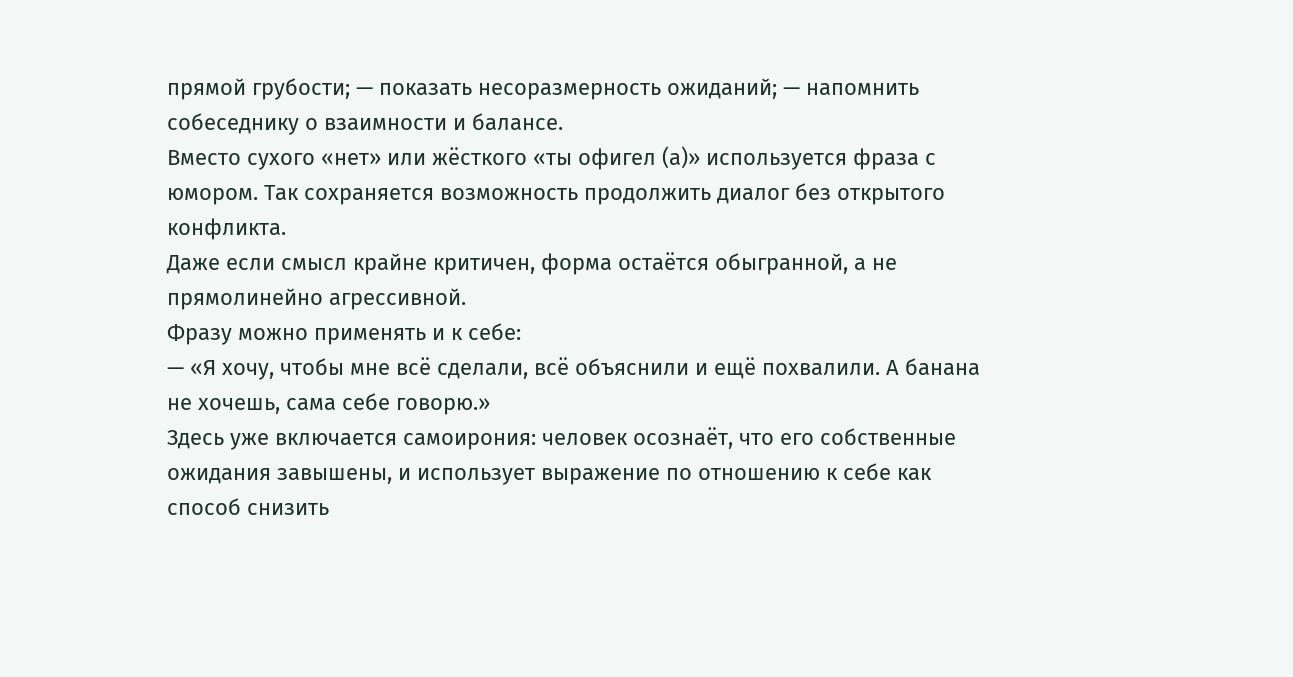прямой грубости; — показать несоразмерность ожиданий; — напомнить собеседнику о взаимности и балансе.
Вместо сухого «нет» или жёсткого «ты офигел (а)» используется фраза с юмором. Так сохраняется возможность продолжить диалог без открытого конфликта.
Даже если смысл крайне критичен, форма остаётся обыгранной, а не прямолинейно агрессивной.
Фразу можно применять и к себе:
— «Я хочу, чтобы мне всё сделали, всё объяснили и ещё похвалили. А банана не хочешь, сама себе говорю.»
Здесь уже включается самоирония: человек осознаёт, что его собственные ожидания завышены, и использует выражение по отношению к себе как способ снизить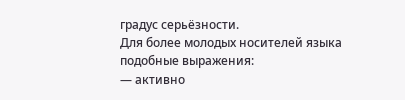градус серьёзности.
Для более молодых носителей языка подобные выражения:
— активно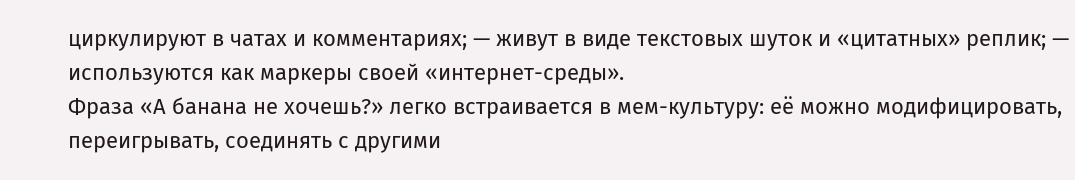циркулируют в чатах и комментариях; — живут в виде текстовых шуток и «цитатных» реплик; — используются как маркеры своей «интернет-среды».
Фраза «А банана не хочешь?» легко встраивается в мем-культуру: её можно модифицировать, переигрывать, соединять с другими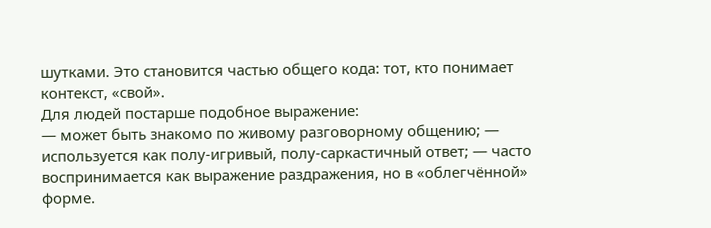шутками. Это становится частью общего кода: тот, кто понимает контекст, «свой».
Для людей постарше подобное выражение:
— может быть знакомо по живому разговорному общению; — используется как полу-игривый, полу-саркастичный ответ; — часто воспринимается как выражение раздражения, но в «облегчённой» форме.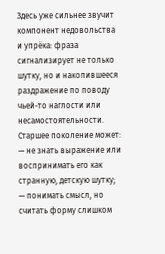Здесь уже сильнее звучит компонент недовольства и упрёка: фраза сигнализирует не только шутку, но и накопившееся раздражение по поводу чьей-то наглости или несамостоятельности.
Старшее поколение может:
— не знать выражение или воспринимать его как странную, детскую шутку; — понимать смысл, но считать форму слишком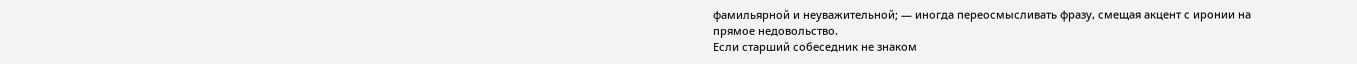фамильярной и неуважительной; — иногда переосмысливать фразу, смещая акцент с иронии на прямое недовольство.
Если старший собеседник не знаком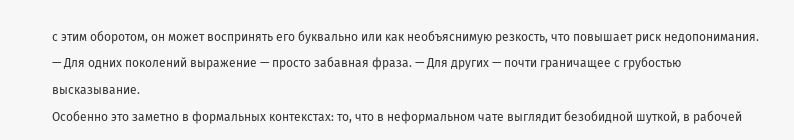с этим оборотом, он может воспринять его буквально или как необъяснимую резкость, что повышает риск недопонимания.
— Для одних поколений выражение — просто забавная фраза. — Для других — почти граничащее с грубостью высказывание.
Особенно это заметно в формальных контекстах: то, что в неформальном чате выглядит безобидной шуткой, в рабочей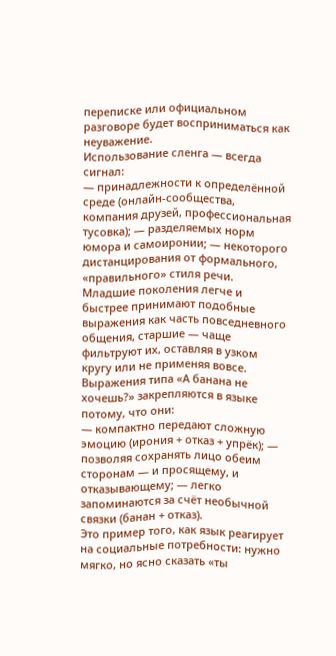переписке или официальном разговоре будет восприниматься как неуважение.
Использование сленга — всегда сигнал:
— принадлежности к определённой среде (онлайн-сообщества, компания друзей, профессиональная тусовка); — разделяемых норм юмора и самоиронии; — некоторого дистанцирования от формального, «правильного» стиля речи.
Младшие поколения легче и быстрее принимают подобные выражения как часть повседневного общения, старшие — чаще фильтруют их, оставляя в узком кругу или не применяя вовсе.
Выражения типа «А банана не хочешь?» закрепляются в языке потому, что они:
— компактно передают сложную эмоцию (ирония + отказ + упрёк); — позволяя сохранять лицо обеим сторонам — и просящему, и отказывающему; — легко запоминаются за счёт необычной связки (банан + отказ).
Это пример того, как язык реагирует на социальные потребности: нужно мягко, но ясно сказать «ты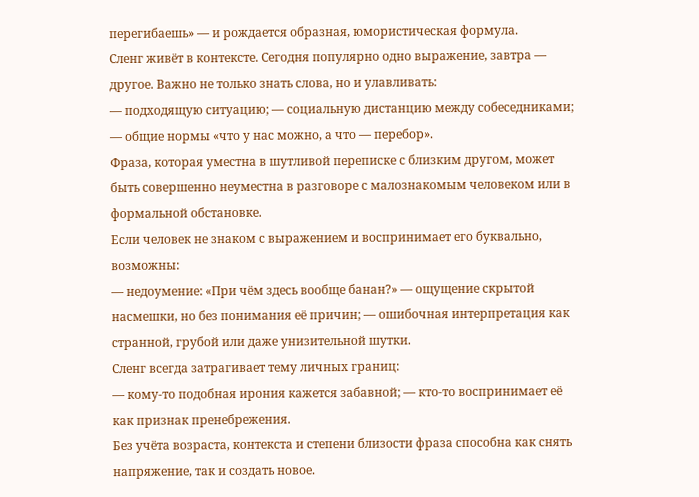перегибаешь» — и рождается образная, юмористическая формула.
Сленг живёт в контексте. Сегодня популярно одно выражение, завтра — другое. Важно не только знать слова, но и улавливать:
— подходящую ситуацию; — социальную дистанцию между собеседниками; — общие нормы «что у нас можно, а что — перебор».
Фраза, которая уместна в шутливой переписке с близким другом, может быть совершенно неуместна в разговоре с малознакомым человеком или в формальной обстановке.
Если человек не знаком с выражением и воспринимает его буквально, возможны:
— недоумение: «При чём здесь вообще банан?» — ощущение скрытой насмешки, но без понимания её причин; — ошибочная интерпретация как странной, грубой или даже унизительной шутки.
Сленг всегда затрагивает тему личных границ:
— кому-то подобная ирония кажется забавной; — кто-то воспринимает её как признак пренебрежения.
Без учёта возраста, контекста и степени близости фраза способна как снять напряжение, так и создать новое.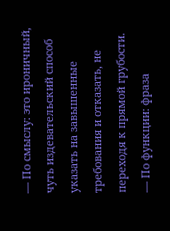— По смыслу: это ироничный, чуть издевательский способ указать на завышенные требования и отказать, не переходя к прямой грубости. — По функции: фраза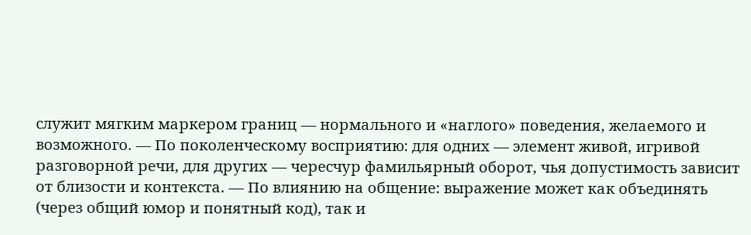служит мягким маркером границ — нормального и «наглого» поведения, желаемого и возможного. — По поколенческому восприятию: для одних — элемент живой, игривой разговорной речи, для других — чересчур фамильярный оборот, чья допустимость зависит от близости и контекста. — По влиянию на общение: выражение может как объединять (через общий юмор и понятный код), так и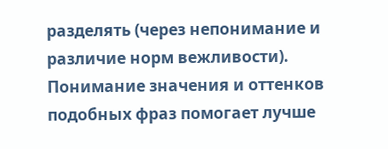разделять (через непонимание и различие норм вежливости).
Понимание значения и оттенков подобных фраз помогает лучше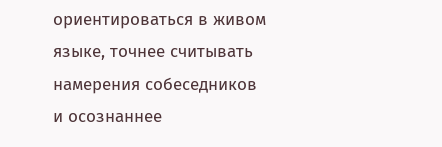ориентироваться в живом языке, точнее считывать намерения собеседников и осознаннее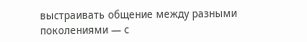выстраивать общение между разными поколениями — с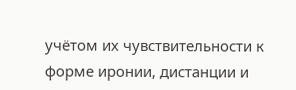учётом их чувствительности к форме иронии, дистанции и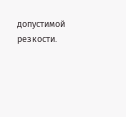допустимой резкости.